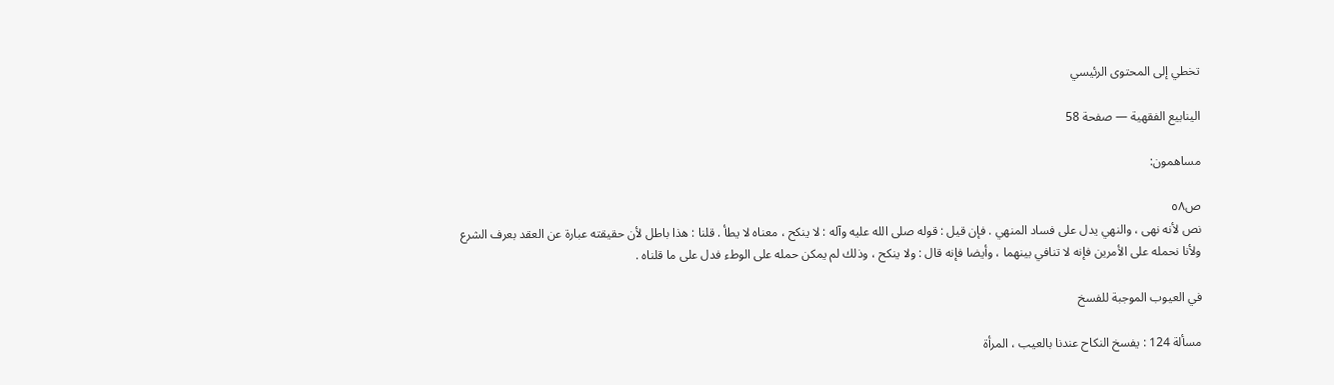تخطي إلى المحتوى الرئيسي

الينابيع الفقهية — صفحة 58

مساهمون:

ص٥٨
نص لأنه نهى ، والنهي يدل على فساد المنهي . فإن قيل : قوله صلى الله عليه وآله : لا ينكح ، معناه لا يطأ . قلنا : هذا باطل لأن حقيقته عبارة عن العقد بعرف الشرع ولأنا نحمله على الأمرين فإنه لا تنافي بينهما ، وأيضا فإنه قال : ولا ينكح ، وذلك لم يمكن حمله على الوطء فدل على ما قلناه .

في العيوب الموجبة للفسخ

مسألة 124 : يفسخ النكاح عندنا بالعيب ، المرأة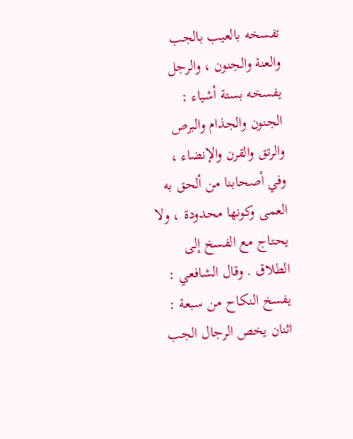تفسخه بالعيب بالجب والعنة والجنون ، والرجل يفسخه بستة أشياء : الجنون والجذام والبرص والرتق والقرن والإنضاء ، وفي أصحابنا من ألحق به العمى وكونها محدودة ، ولا يحتاج مع الفسخ إلى الطلاق . وقال الشافعي : يفسخ النكاح من سبعة : اثنان يخص الرجال الجب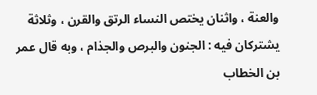والعنة ، واثنان يختص النساء الرتق والقرن ، وثلاثة يشتركان فيه : الجنون والبرص والجذام ، وبه قال عمر بن الخطاب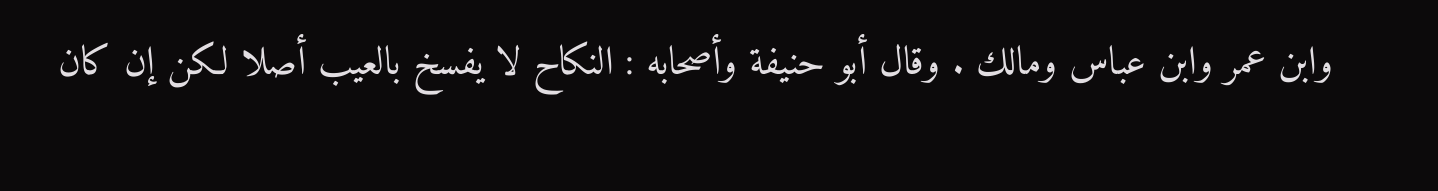وابن عمر وابن عباس ومالك . وقال أبو حنيفة وأصحابه : النكاح لا يفسخ بالعيب أصلا لكن إن كان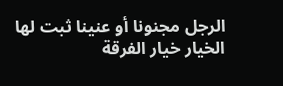الرجل مجنونا أو عنينا ثبت لها الخيار خيار الفرقة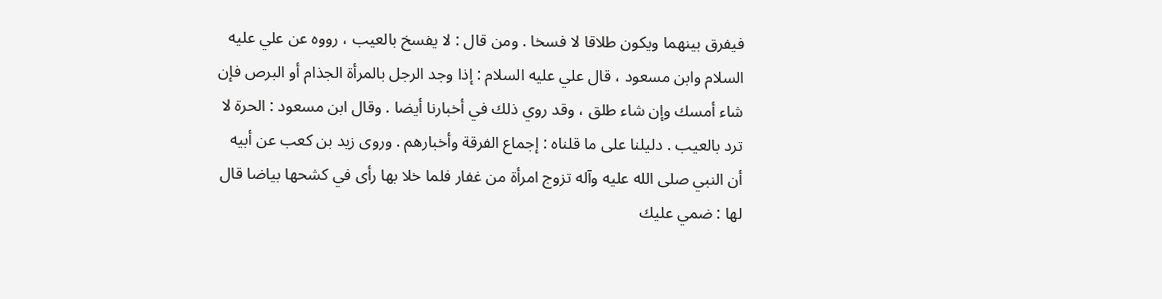فيفرق بينهما ويكون طلاقا لا فسخا . ومن قال : لا يفسخ بالعيب ، رووه عن علي عليه السلام وابن مسعود ، قال علي عليه السلام : إذا وجد الرجل بالمرأة الجذام أو البرص فإن شاء أمسك وإن شاء طلق ، وقد روي ذلك في أخبارنا أيضا . وقال ابن مسعود : الحرة لا ترد بالعيب . دليلنا على ما قلناه : إجماع الفرقة وأخبارهم . وروى زيد بن كعب عن أبيه أن النبي صلى الله عليه وآله تزوج امرأة من غفار فلما خلا بها رأى في كشحها بياضا قال لها : ضمي عليك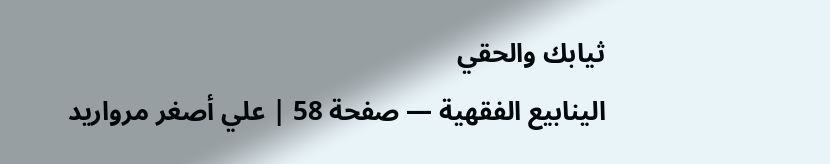ثيابك والحقي
الينابيع الفقهية — صفحة 58 | علي أصغر مرواريد